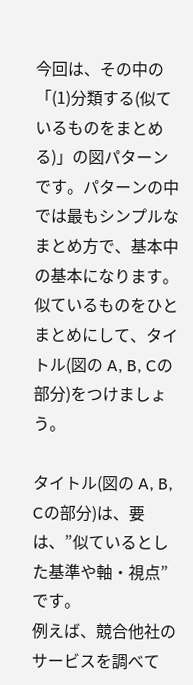今回は、その中の「(1)分類する(似ているものをまとめる)」の図パターンです。パターンの中では最もシンプルなまとめ方で、基本中の基本になります。
似ているものをひとまとめにして、タイトル(図の A, B, Cの部分)をつけましょう。

タイトル(図の A, B, Cの部分)は、要は、”似ているとした基準や軸・視点”です。
例えば、競合他社のサービスを調べて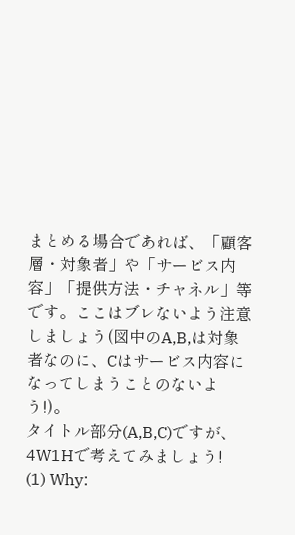まとめる場合であれば、「顧客層・対象者」や「サービス内容」「提供方法・チャネル」等です。ここはブレないよう注意しましょう(図中のA,B,は対象者なのに、Cはサービス内容になってしまうことのないよう!)。
タイトル部分(A,B,C)ですが、4W1Hで考えてみましょう!
(1) Why: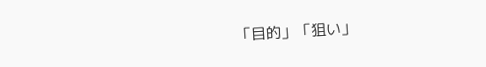「目的」「狙い」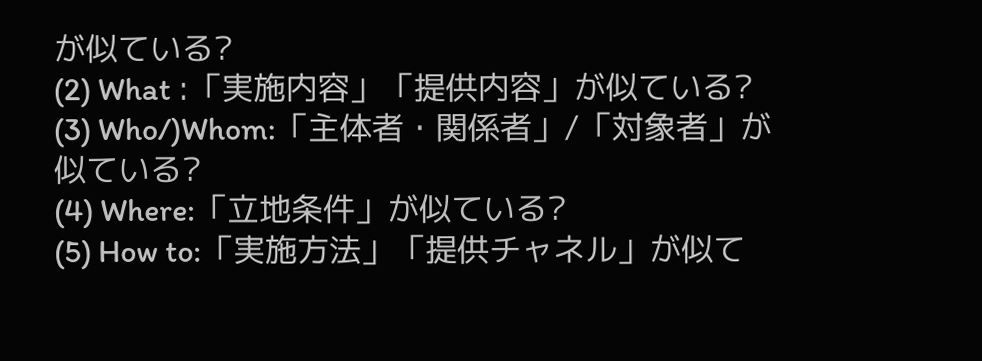が似ている?
(2) What :「実施内容」「提供内容」が似ている?
(3) Who/)Whom:「主体者・関係者」/「対象者」が似ている?
(4) Where:「立地条件」が似ている?
(5) How to:「実施方法」「提供チャネル」が似て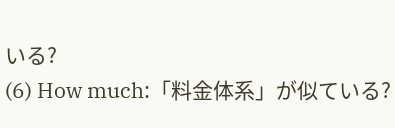いる?
(6) How much:「料金体系」が似ている?